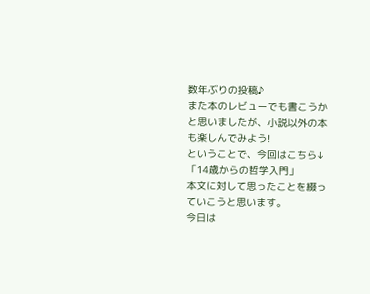数年ぶりの投稿♪
また本のレビューでも書こうかと思いましたが、小説以外の本も楽しんでみよう!
ということで、今回はこちら↓
「14歳からの哲学入門」
本文に対して思ったことを綴っていこうと思います。
今日は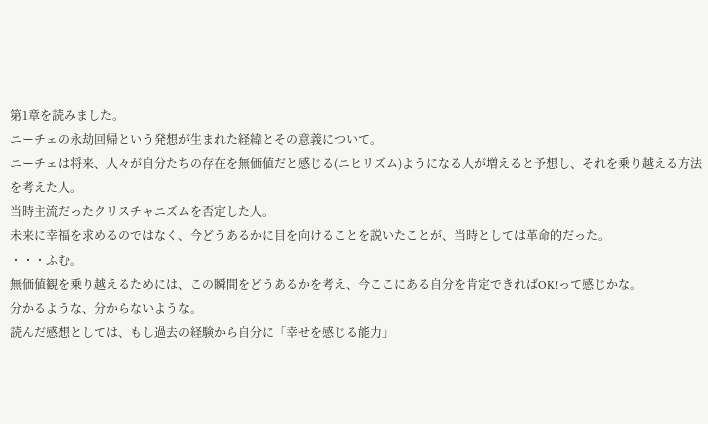第1章を読みました。
ニーチェの永劫回帰という発想が生まれた経緯とその意義について。
ニーチェは将来、人々が自分たちの存在を無価値だと感じる(ニヒリズム)ようになる人が増えると予想し、それを乗り越える方法を考えた人。
当時主流だったクリスチャニズムを否定した人。
未来に幸福を求めるのではなく、今どうあるかに目を向けることを説いたことが、当時としては革命的だった。
・・・ふむ。
無価値観を乗り越えるためには、この瞬間をどうあるかを考え、今ここにある自分を肯定できればOK!って感じかな。
分かるような、分からないような。
読んだ感想としては、もし過去の経験から自分に「幸せを感じる能力」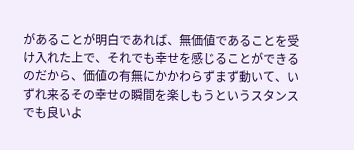があることが明白であれば、無価値であることを受け入れた上で、それでも幸せを感じることができるのだから、価値の有無にかかわらずまず動いて、いずれ来るその幸せの瞬間を楽しもうというスタンスでも良いよ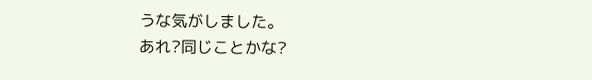うな気がしました。
あれ?同じことかな?